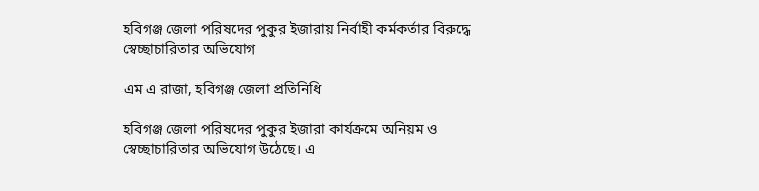হবিগঞ্জ জেলা পরিষদের পুকুর ইজারায় নির্বাহী কর্মকর্তার বিরুদ্ধে স্বেচ্ছাচারিতার অভিযোগ

এম এ রাজা, হবিগঞ্জ জেলা প্রতিনিধি

হবিগঞ্জ জেলা পরিষদের পুকুর ইজারা কার্যক্রমে অনিয়ম ও স্বেচ্ছাচারিতার অভিযোগ উঠেছে। এ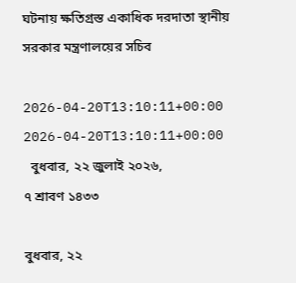ঘটনায় ক্ষতিগ্রস্ত একাধিক দরদাতা স্থানীয় সরকার মন্ত্রণালয়ের সচিব

2026-04-20T13:10:11+00:00
2026-04-20T13:10:11+00:00
  বুধবার, ২২ জুলাই ২০২৬,
৭ শ্রাবণ ১৪৩৩

বুধবার, ২২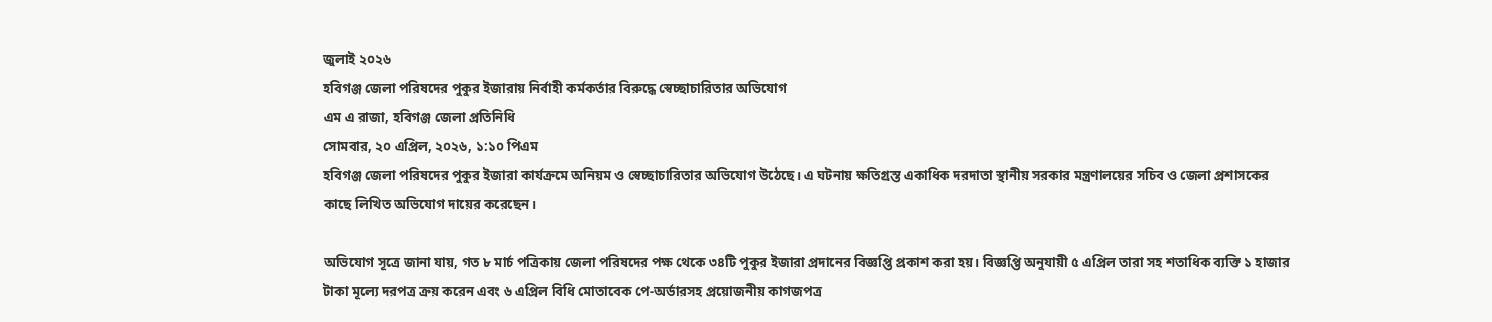জুলাই ২০২৬
হবিগঞ্জ জেলা পরিষদের পুকুর ইজারায় নির্বাহী কর্মকর্তার বিরুদ্ধে স্বেচ্ছাচারিতার অভিযোগ
এম এ রাজা, হবিগঞ্জ জেলা প্রতিনিধি
সোমবার, ২০ এপ্রিল, ২০২৬, ১:১০ পিএম
হবিগঞ্জ জেলা পরিষদের পুকুর ইজারা কার্যক্রমে অনিয়ম ও স্বেচ্ছাচারিতার অভিযোগ উঠেছে। এ ঘটনায় ক্ষতিগ্রস্ত একাধিক দরদাতা স্থানীয় সরকার মন্ত্রণালয়ের সচিব ও জেলা প্রশাসকের কাছে লিখিত অভিযোগ দায়ের করেছেন।

অভিযোগ সূত্রে জানা যায়, গত ৮ মার্চ পত্রিকায় জেলা পরিষদের পক্ষ থেকে ৩৪টি পুকুর ইজারা প্রদানের বিজ্ঞপ্তি প্রকাশ করা হয়। বিজ্ঞপ্তি অনুযায়ী ৫ এপ্রিল তারা সহ শতাধিক ব্যক্তি ১ হাজার টাকা মূল্যে দরপত্র ক্রয় করেন এবং ৬ এপ্রিল বিধি মোতাবেক পে-অর্ডারসহ প্রয়োজনীয় কাগজপত্র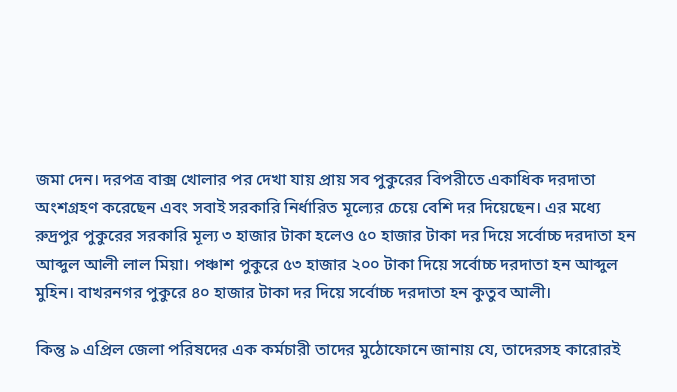জমা দেন। দরপত্র বাক্স খোলার পর দেখা যায় প্রায় সব পুকুরের বিপরীতে একাধিক দরদাতা অংশগ্রহণ করেছেন এবং সবাই সরকারি নির্ধারিত মূল্যের চেয়ে বেশি দর দিয়েছেন। এর মধ্যে রুদ্রপুর পুকুরের সরকারি মূল্য ৩ হাজার টাকা হলেও ৫০ হাজার টাকা দর দিয়ে সর্বোচ্চ দরদাতা হন আব্দুল আলী লাল মিয়া। পঞ্চাশ পুকুরে ৫৩ হাজার ২০০ টাকা দিয়ে সর্বোচ্চ দরদাতা হন আব্দুল মুহিন। বাখরনগর পুকুরে ৪০ হাজার টাকা দর দিয়ে সর্বোচ্চ দরদাতা হন কুতুব আলী।

কিন্তু ৯ এপ্রিল জেলা পরিষদের এক কর্মচারী তাদের মুঠোফোনে জানায় যে, তাদেরসহ কারোরই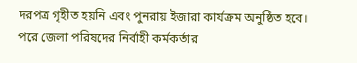দরপত্র গৃহীত হয়নি এবং পুনরায় ইজারা কার্যক্রম অনুষ্ঠিত হবে। পরে জেলা পরিষদের নির্বাহী কর্মকর্তার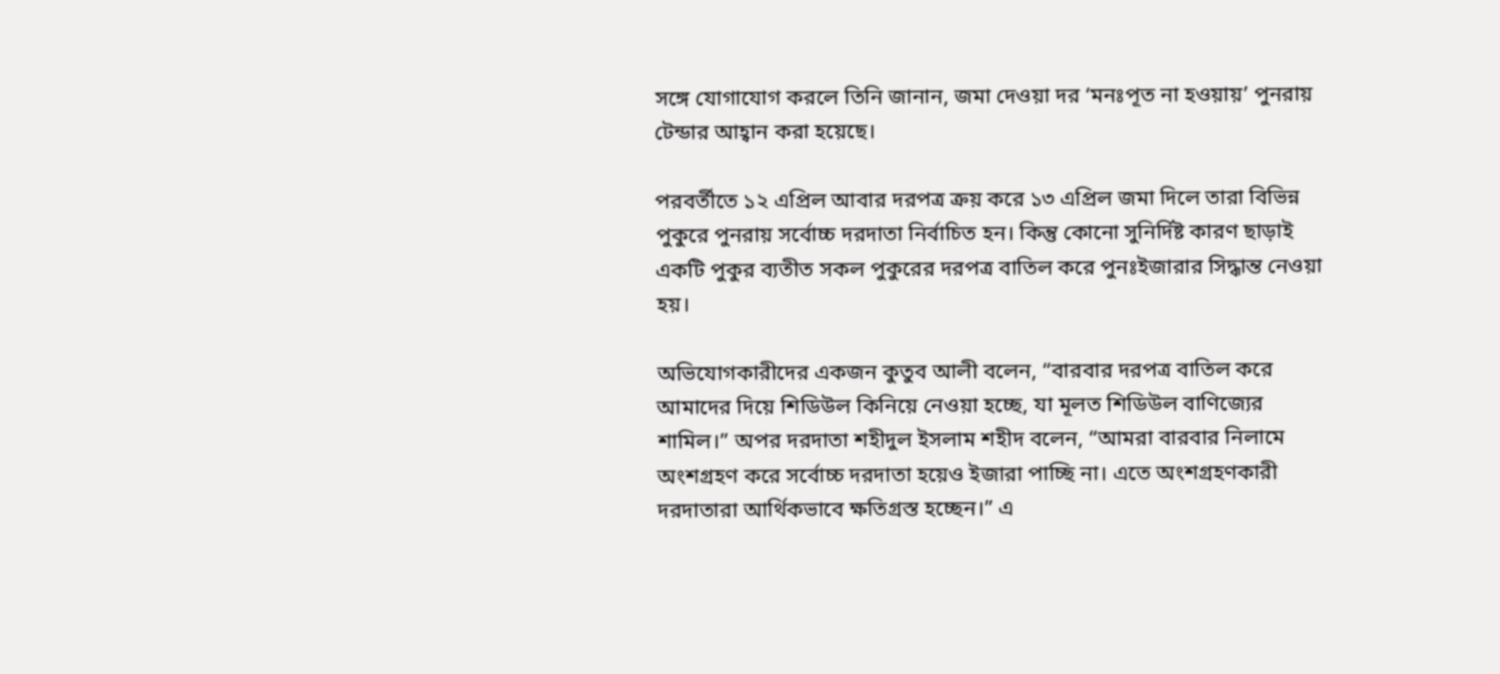সঙ্গে যোগাযোগ করলে তিনি জানান, জমা দেওয়া দর ‘মনঃপূত না হওয়ায়’ পুনরায় টেন্ডার আহ্বান করা হয়েছে।

পরবর্তীতে ১২ এপ্রিল আবার দরপত্র ক্রয় করে ১৩ এপ্রিল জমা দিলে তারা বিভিন্ন পুকুরে পুনরায় সর্বোচ্চ দরদাতা নির্বাচিত হন। কিন্তু কোনো সুনির্দিষ্ট কারণ ছাড়াই একটি পুকুর ব্যতীত সকল পুকুরের দরপত্র বাতিল করে পুনঃইজারার সিদ্ধান্ত নেওয়া হয়।

অভিযোগকারীদের একজন কুতুব আলী বলেন, “বারবার দরপত্র বাতিল করে আমাদের দিয়ে শিডিউল কিনিয়ে নেওয়া হচ্ছে, যা মূলত শিডিউল বাণিজ্যের শামিল।” অপর দরদাতা শহীদুল ইসলাম শহীদ বলেন, “আমরা বারবার নিলামে অংশগ্রহণ করে সর্বোচ্চ দরদাতা হয়েও ইজারা পাচ্ছি না। এতে অংশগ্রহণকারী দরদাতারা আর্থিকভাবে ক্ষতিগ্রস্ত হচ্ছেন।” এ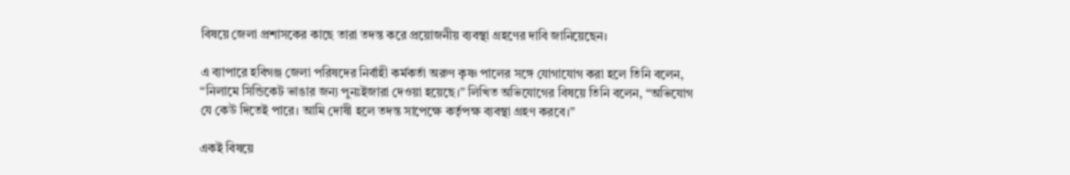বিষয়ে জেলা প্রশাসকের কাছে তারা তদন্ত করে প্রয়োজনীয় ব্যবস্থা গ্রহণের দাবি জানিয়েছেন।

এ ব্যাপারে হবিগঞ্জ জেলা পরিষদের নির্বাহী কর্মকর্তা অরুণ কৃষ্ণ পালের সঙ্গে যোগাযোগ করা হলে তিনি বলেন, “নিলামে সিন্ডিকেট ভাঙার জন্য পুনঃইজারা দেওয়া হয়েছে।” লিখিত অভিযোগের বিষয়ে তিনি বলেন, “অভিযোগ যে কেউ দিতেই পারে। আমি দোষী হলে তদন্ত সাপেক্ষে কর্তৃপক্ষ ব্যবস্থা গ্রহণ করবে।”

একই বিষয়ে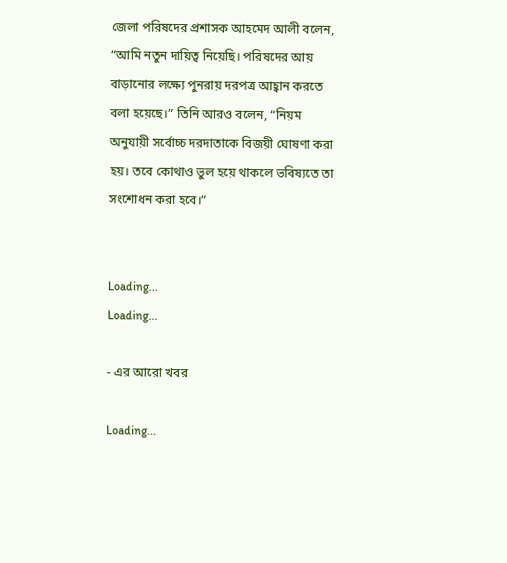জেলা পরিষদের প্রশাসক আহমেদ আলী বলেন, “আমি নতুন দায়িত্ব নিয়েছি। পরিষদের আয় বাড়ানোর লক্ষ্যে পুনরায় দরপত্র আহ্বান করতে বলা হয়েছে।” তিনি আরও বলেন, “নিয়ম অনুযায়ী সর্বোচ্চ দরদাতাকে বিজয়ী ঘোষণা করা হয়। তবে কোথাও ভুল হয়ে থাকলে ভবিষ্যতে তা সংশোধন করা হবে।”


Loading...
Loading...

- এর আরো খবর

Loading...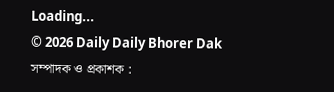Loading...
© 2026 Daily Daily Bhorer Dak
সম্পাদক ও প্রকাশক :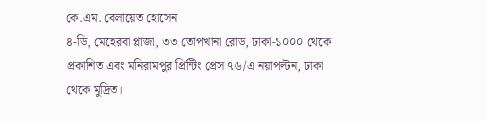কে.এম. বেলায়েত হোসেন
৪-ডি, মেহেরবা প্লাজা, ৩৩ তোপখানা রোড, ঢাকা-১০০০ থেকে প্রকাশিত এবং মনিরামপুর প্রিন্টিং প্রেস ৭৬/এ নয়াপল্টন, ঢাকা থেকে মুদ্রিত।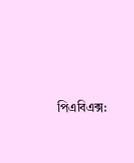পিএবিএক্স: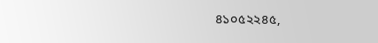৪১০৫২২৪৫,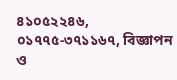৪১০৫২২৪৬, ০১৭৭৫-৩৭১১৬৭, বিজ্ঞাপন ও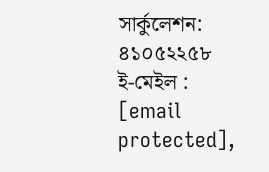সার্কুলেশন: ৪১০৫২২৫৮
ই-মেইল : [email protected],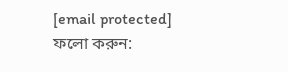[email protected]
ফলো করুন: